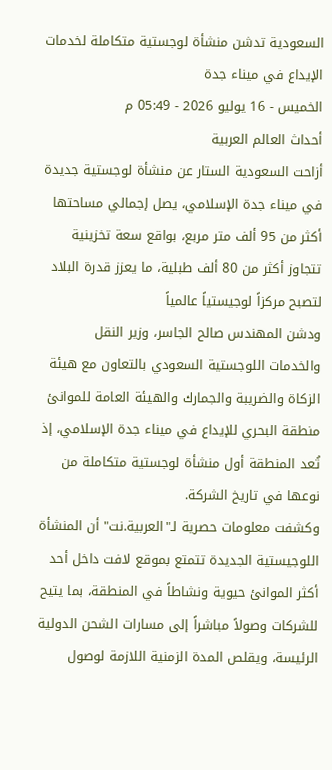السعودية تدشن منشأة لوجستية متكاملة لخدمات الإيداع في ميناء جدة
الخميس - 16 يوليو 2026 - 05:49 م
أحداث العالم العربية
أزاحت السعودية الستار عن منشأة لوجستية جديدة في ميناء جدة الإسلامي، يصل إجمالي مساحتها أكثر من 95 ألف متر مربع، بواقع سعة تخزينية تتجاوز أكثر من 80 ألف طبلية، ما يعزز قدرة البلاد لتصبح مركزاً لوجيستياً عالمياً
ودشن المهندس صالح الجاسر، وزير النقل والخدمات اللوجستية السعودي بالتعاون مع هيئة الزكاة والضريبة والجمارك والهيئة العامة للموانئ منطقة البحري للإيداع في ميناء جدة الإسلامي، إذ تُعد المنطقة أول منشأة لوجستية متكاملة من نوعها في تاريخ الشركة.
وكشفت معلومات حصرية لـ"العربية.نت" أن المنشأة اللوجيستية الجديدة تتمتع بموقع لافت داخل أحد أكثر الموانئ حيوية ونشاطاً في المنطقة، بما يتيح للشركات وصولاً مباشراً إلى مسارات الشحن الدولية الرئيسة، ويقلص المدة الزمنية اللازمة لوصول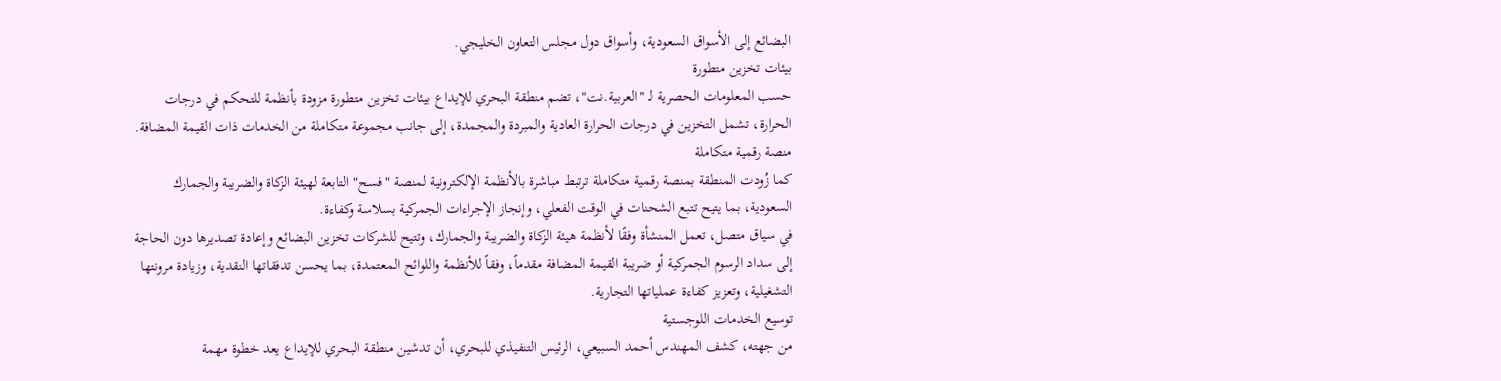البضائع إلى الأسواق السعودية، وأسواق دول مجلس التعاون الخليجي.
بيئات تخزين متطورة
حسب المعلومات الحصرية لـ "العربية.نت"، تضم منطقة البحري للإيداع بيئات تخزين متطورة مزودة بأنظمة للتحكم في درجات الحرارة، تشمل التخزين في درجات الحرارة العادية والمبردة والمجمدة، إلى جانب مجموعة متكاملة من الخدمات ذات القيمة المضافة.
منصة رقمية متكاملة
كما زُودت المنطقة بمنصة رقمية متكاملة ترتبط مباشرة بالأنظمة الإلكترونية لمنصة "فسح" التابعة لهيئة الزكاة والضريبة والجمارك السعودية، بما يتيح تتبع الشحنات في الوقت الفعلي، وإنجاز الإجراءات الجمركية بسلاسة وكفاءة.
في سياق متصل، تعمل المنشأة وفقًا لأنظمة هيئة الزكاة والضريبة والجمارك، وتتيح للشركات تخزين البضائع وإعادة تصديرها دون الحاجة إلى سداد الرسوم الجمركية أو ضريبة القيمة المضافة مقدماً، وفقاً للأنظمة واللوائح المعتمدة، بما يحسن تدفقاتها النقدية، وزيادة مرونتها التشغيلية، وتعزيز كفاءة عملياتها التجارية.
توسيع الخدمات اللوجستية
من جهته، كشف المهندس أحمد السبيعي، الرئيس التنفيذي للبحري، أن تدشين منطقة البحري للإيداع يعد خطوة مهمة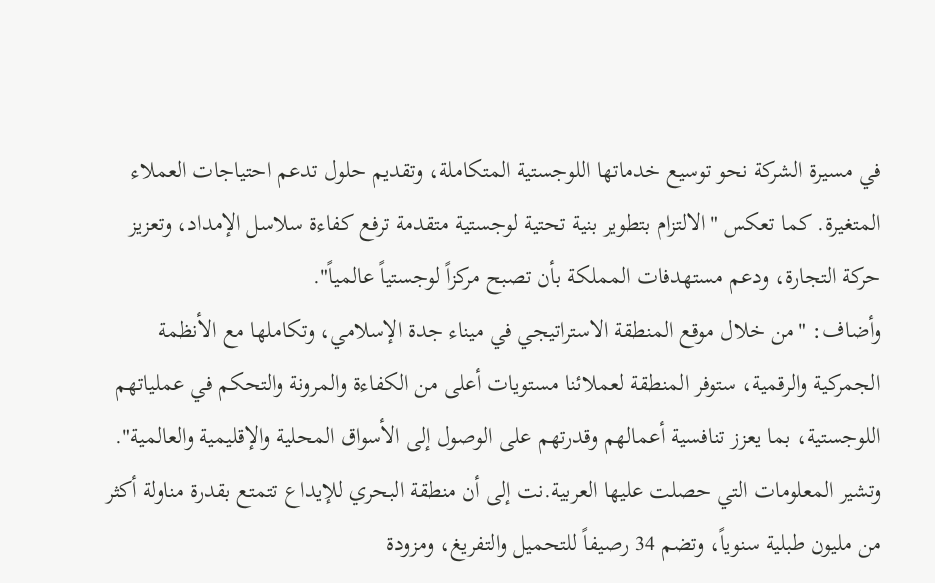في مسيرة الشركة نحو توسيع خدماتها اللوجستية المتكاملة، وتقديم حلول تدعم احتياجات العملاء المتغيرة. كما تعكس "الالتزام بتطوير بنية تحتية لوجستية متقدمة ترفع كفاءة سلاسل الإمداد، وتعزيز حركة التجارة، ودعم مستهدفات المملكة بأن تصبح مركزاً لوجستياً عالمياً".
وأضاف: "من خلال موقع المنطقة الاستراتيجي في ميناء جدة الإسلامي، وتكاملها مع الأنظمة الجمركية والرقمية، ستوفر المنطقة لعملائنا مستويات أعلى من الكفاءة والمرونة والتحكم في عملياتهم اللوجستية، بما يعزز تنافسية أعمالهم وقدرتهم على الوصول إلى الأسواق المحلية والإقليمية والعالمية".
وتشير المعلومات التي حصلت عليها العربية.نت إلى أن منطقة البحري للإيداع تتمتع بقدرة مناولة أكثر من مليون طبلية سنوياً، وتضم 34 رصيفاً للتحميل والتفريغ، ومزودة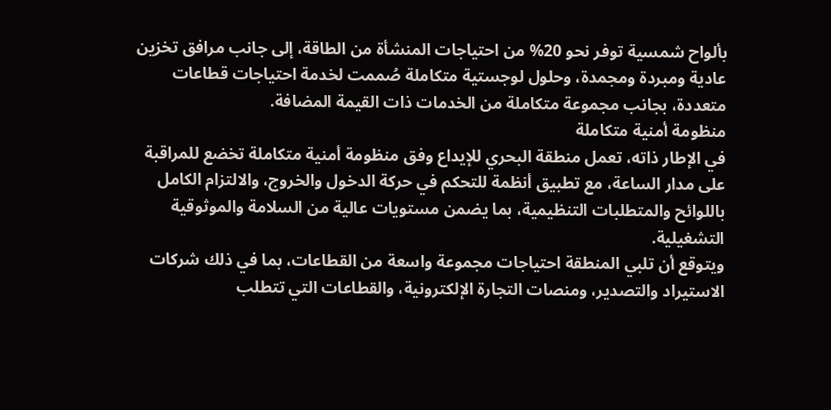بألواح شمسية توفر نحو 20% من احتياجات المنشأة من الطاقة، إلى جانب مرافق تخزين عادية ومبردة ومجمدة، وحلول لوجستية متكاملة صُممت لخدمة احتياجات قطاعات متعددة، بجانب مجموعة متكاملة من الخدمات ذات القيمة المضافة.
منظومة أمنية متكاملة
في الإطار ذاته، تعمل منطقة البحري للإيداع وفق منظومة أمنية متكاملة تخضع للمراقبة على مدار الساعة، مع تطبيق أنظمة للتحكم في حركة الدخول والخروج، والالتزام الكامل باللوائح والمتطلبات التنظيمية، بما يضمن مستويات عالية من السلامة والموثوقية التشغيلية.
ويتوقع أن تلبي المنطقة احتياجات مجموعة واسعة من القطاعات، بما في ذلك شركات الاستيراد والتصدير، ومنصات التجارة الإلكترونية، والقطاعات التي تتطلب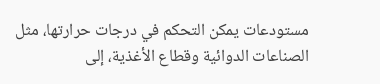مستودعات يمكن التحكم في درجات حرارتها، مثل الصناعات الدوائية وقطاع الأغذية، إلى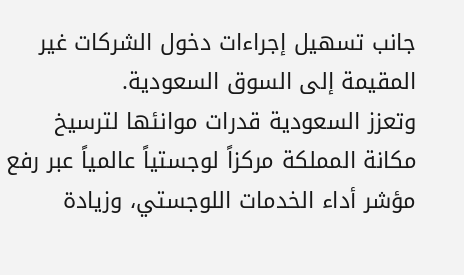جانب تسهيل إجراءات دخول الشركات غير المقيمة إلى السوق السعودية.
وتعزز السعودية قدرات موانئها لترسيخ مكانة المملكة مركزاً لوجستياً عالمياً عبر رفع مؤشر أداء الخدمات اللوجستي، وزيادة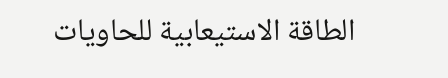الطاقة الاستيعابية للحاويات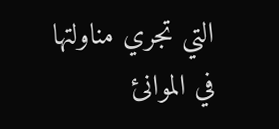التي تجري مناولتها في الموانئ